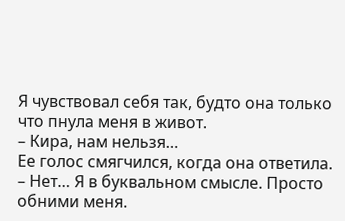Я чувствовал себя так, будто она только что пнула меня в живот.
– Кира, нам нельзя…
Ее голос смягчился, когда она ответила.
– Нет… Я в буквальном смысле. Просто обними меня.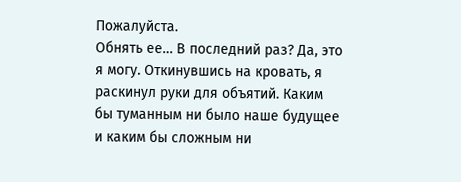Пожалуйста.
Обнять ее… В последний раз? Да, это я могу. Откинувшись на кровать, я раскинул руки для объятий. Каким бы туманным ни было наше будущее и каким бы сложным ни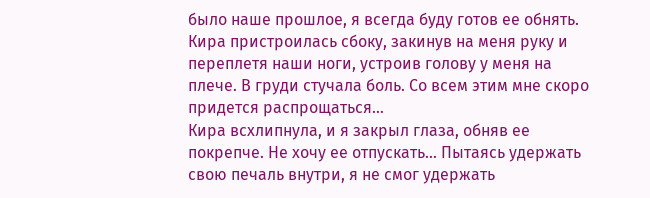было наше прошлое, я всегда буду готов ее обнять. Кира пристроилась сбоку, закинув на меня руку и переплетя наши ноги, устроив голову у меня на плече. В груди стучала боль. Со всем этим мне скоро придется распрощаться…
Кира всхлипнула, и я закрыл глаза, обняв ее покрепче. Не хочу ее отпускать… Пытаясь удержать свою печаль внутри, я не смог удержать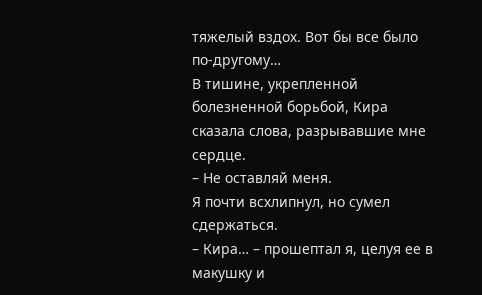тяжелый вздох. Вот бы все было по-другому…
В тишине, укрепленной болезненной борьбой, Кира сказала слова, разрывавшие мне сердце.
– Не оставляй меня.
Я почти всхлипнул, но сумел сдержаться.
– Кира… – прошептал я, целуя ее в макушку и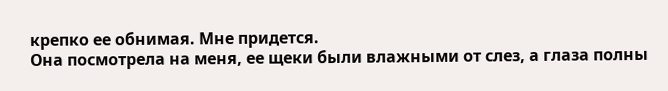крепко ее обнимая. Мне придется.
Она посмотрела на меня, ее щеки были влажными от слез, а глаза полны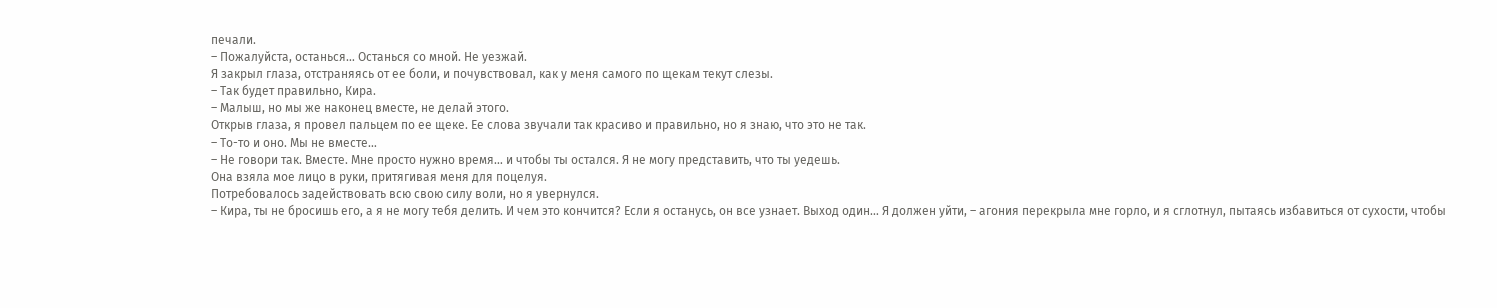печали.
– Пожалуйста, останься… Останься со мной. Не уезжай.
Я закрыл глаза, отстраняясь от ее боли, и почувствовал, как у меня самого по щекам текут слезы.
– Так будет правильно, Кира.
– Малыш, но мы же наконец вместе, не делай этого.
Открыв глаза, я провел пальцем по ее щеке. Ее слова звучали так красиво и правильно, но я знаю, что это не так.
– То-то и оно. Мы не вместе…
– Не говори так. Вместе. Мне просто нужно время… и чтобы ты остался. Я не могу представить, что ты уедешь.
Она взяла мое лицо в руки, притягивая меня для поцелуя.
Потребовалось задействовать всю свою силу воли, но я увернулся.
– Кира, ты не бросишь его, а я не могу тебя делить. И чем это кончится? Если я останусь, он все узнает. Выход один… Я должен уйти, – агония перекрыла мне горло, и я сглотнул, пытаясь избавиться от сухости, чтобы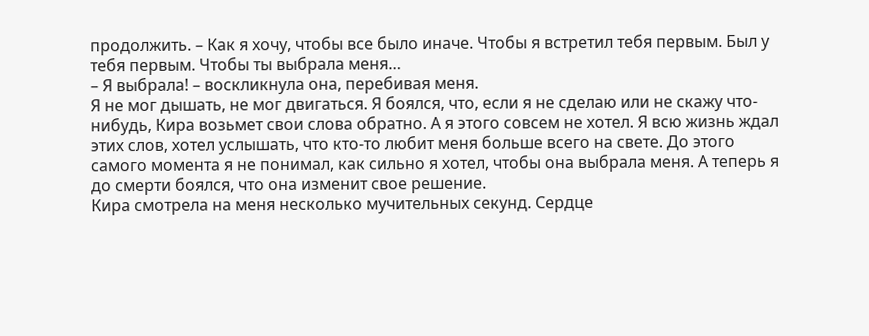продолжить. – Как я хочу, чтобы все было иначе. Чтобы я встретил тебя первым. Был у тебя первым. Чтобы ты выбрала меня…
– Я выбрала! – воскликнула она, перебивая меня.
Я не мог дышать, не мог двигаться. Я боялся, что, если я не сделаю или не скажу что-нибудь, Кира возьмет свои слова обратно. А я этого совсем не хотел. Я всю жизнь ждал этих слов, хотел услышать, что кто-то любит меня больше всего на свете. До этого самого момента я не понимал, как сильно я хотел, чтобы она выбрала меня. А теперь я до смерти боялся, что она изменит свое решение.
Кира смотрела на меня несколько мучительных секунд. Сердце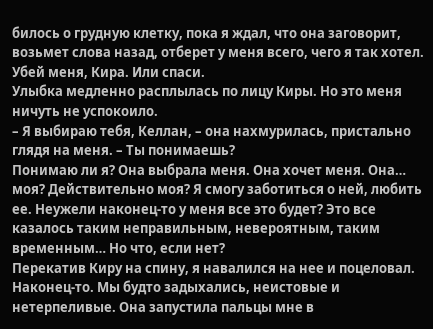билось о грудную клетку, пока я ждал, что она заговорит, возьмет слова назад, отберет у меня всего, чего я так хотел. Убей меня, Кира. Или спаси.
Улыбка медленно расплылась по лицу Киры. Но это меня ничуть не успокоило.
– Я выбираю тебя, Келлан, – она нахмурилась, пристально глядя на меня. – Ты понимаешь?
Понимаю ли я? Она выбрала меня. Она хочет меня. Она… моя? Действительно моя? Я смогу заботиться о ней, любить ее. Неужели наконец-то у меня все это будет? Это все казалось таким неправильным, невероятным, таким временным… Но что, если нет?
Перекатив Киру на спину, я навалился на нее и поцеловал. Наконец-то. Мы будто задыхались, неистовые и нетерпеливые. Она запустила пальцы мне в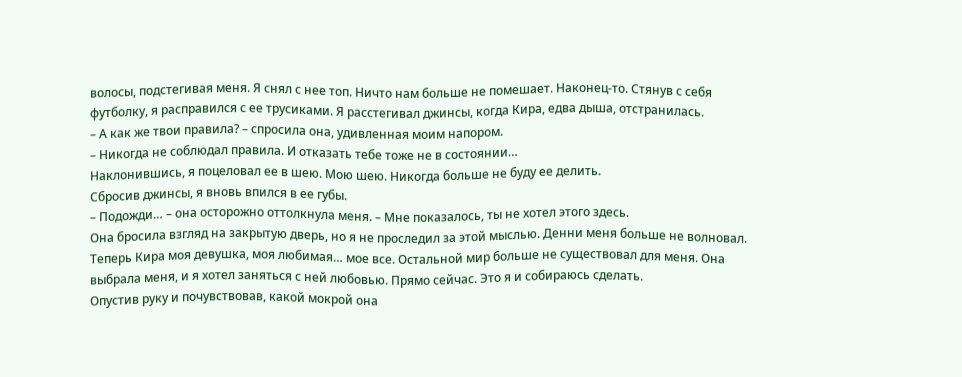волосы, подстегивая меня. Я снял с нее топ. Ничто нам больше не помешает. Наконец-то. Стянув с себя футболку, я расправился с ее трусиками. Я расстегивал джинсы, когда Кира, едва дыша, отстранилась.
– А как же твои правила? – спросила она, удивленная моим напором.
– Никогда не соблюдал правила. И отказать тебе тоже не в состоянии…
Наклонившись, я поцеловал ее в шею. Мою шею. Никогда больше не буду ее делить.
Сбросив джинсы, я вновь впился в ее губы.
– Подожди… – она осторожно оттолкнула меня. – Мне показалось, ты не хотел этого здесь.
Она бросила взгляд на закрытую дверь, но я не проследил за этой мыслью. Денни меня больше не волновал. Теперь Кира моя девушка, моя любимая… мое все. Остальной мир больше не существовал для меня. Она выбрала меня, и я хотел заняться с ней любовью. Прямо сейчас. Это я и собираюсь сделать.
Опустив руку и почувствовав, какой мокрой она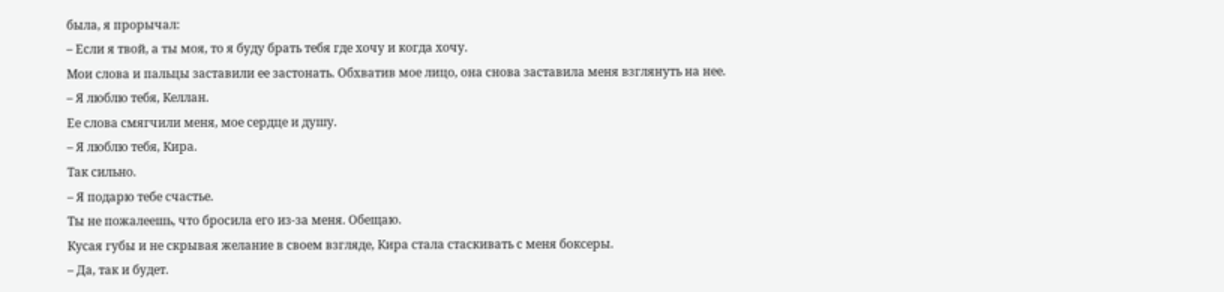была, я прорычал:
– Если я твой, а ты моя, то я буду брать тебя где хочу и когда хочу.
Мои слова и пальцы заставили ее застонать. Обхватив мое лицо, она снова заставила меня взглянуть на нее.
– Я люблю тебя, Келлан.
Ее слова смягчили меня, мое сердце и душу.
– Я люблю тебя, Кира.
Так сильно.
– Я подарю тебе счастье.
Ты не пожалеешь, что бросила его из-за меня. Обещаю.
Кусая губы и не скрывая желание в своем взгляде, Кира стала стаскивать с меня боксеры.
– Да, так и будет.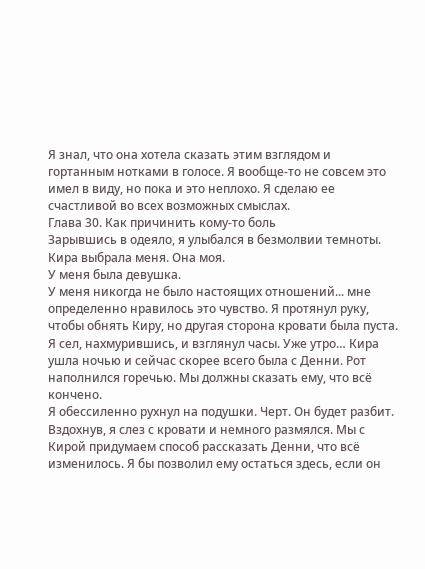Я знал, что она хотела сказать этим взглядом и гортанным нотками в голосе. Я вообще-то не совсем это имел в виду, но пока и это неплохо. Я сделаю ее счастливой во всех возможных смыслах.
Глава 30. Как причинить кому-то боль
Зарывшись в одеяло, я улыбался в безмолвии темноты. Кира выбрала меня. Она моя.
У меня была девушка.
У меня никогда не было настоящих отношений... мне определенно нравилось это чувство. Я протянул руку, чтобы обнять Киру, но другая сторона кровати была пуста. Я сел, нахмурившись, и взглянул часы. Уже утро… Кира ушла ночью и сейчас скорее всего была с Денни. Рот наполнился горечью. Мы должны сказать ему, что всё кончено.
Я обессиленно рухнул на подушки. Черт. Он будет разбит.
Вздохнув, я слез с кровати и немного размялся. Мы с Кирой придумаем способ рассказать Денни, что всё изменилось. Я бы позволил ему остаться здесь, если он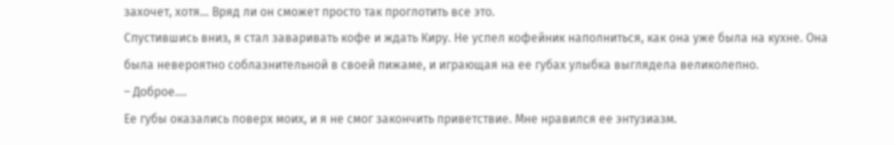захочет, хотя… Вряд ли он сможет просто так проглотить все это.
Спустившись вниз, я стал заваривать кофе и ждать Киру. Не успел кофейник наполниться, как она уже была на кухне. Она была невероятно соблазнительной в своей пижаме, и играющая на ее губах улыбка выглядела великолепно.
– Доброе....
Ее губы оказались поверх моих, и я не смог закончить приветствие. Мне нравился ее энтузиазм.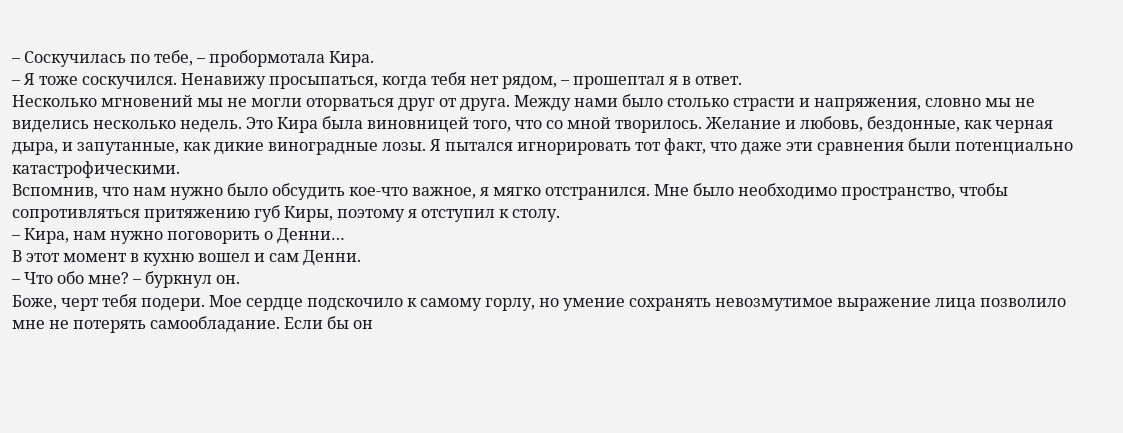– Соскучилась по тебе, – пробормотала Кира.
– Я тоже соскучился. Ненавижу просыпаться, когда тебя нет рядом, – прошептал я в ответ.
Несколько мгновений мы не могли оторваться друг от друга. Между нами было столько страсти и напряжения, словно мы не виделись несколько недель. Это Кира была виновницей того, что со мной творилось. Желание и любовь, бездонные, как черная дыра, и запутанные, как дикие виноградные лозы. Я пытался игнорировать тот факт, что даже эти сравнения были потенциально катастрофическими.
Вспомнив, что нам нужно было обсудить кое-что важное, я мягко отстранился. Мне было необходимо пространство, чтобы сопротивляться притяжению губ Киры, поэтому я отступил к столу.
– Кира, нам нужно поговорить о Денни…
В этот момент в кухню вошел и сам Денни.
– Что обо мне? – буркнул он.
Боже, черт тебя подери. Мое сердце подскочило к самому горлу, но умение сохранять невозмутимое выражение лица позволило мне не потерять самообладание. Если бы он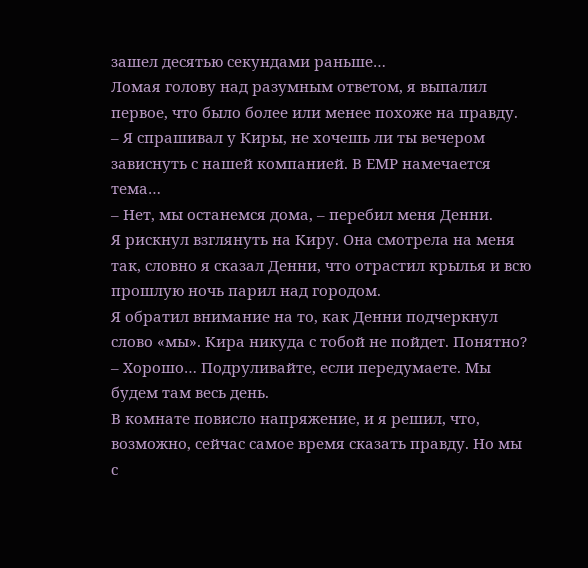зашел десятью секундами раньше…
Ломая голову над разумным ответом, я выпалил первое, что было более или менее похоже на правду.
– Я спрашивал у Киры, не хочешь ли ты вечером зависнуть с нашей компанией. В ЕМР намечается тема…
– Нет, мы останемся дома, – перебил меня Денни.
Я рискнул взглянуть на Киру. Она смотрела на меня так, словно я сказал Денни, что отрастил крылья и всю прошлую ночь парил над городом.
Я обратил внимание на то, как Денни подчеркнул слово «мы». Кира никуда с тобой не пойдет. Понятно?
– Хорошо… Подруливайте, если передумаете. Мы будем там весь день.
В комнате повисло напряжение, и я решил, что, возможно, сейчас самое время сказать правду. Но мы с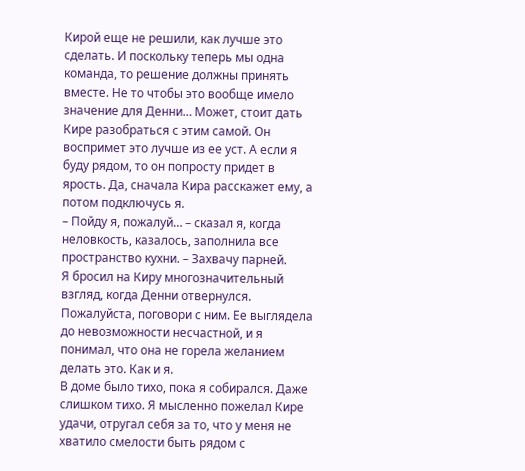Кирой еще не решили, как лучше это сделать. И поскольку теперь мы одна команда, то решение должны принять вместе. Не то чтобы это вообще имело значение для Денни… Может, стоит дать Кире разобраться с этим самой. Он воспримет это лучше из ее уст. А если я буду рядом, то он попросту придет в ярость. Да, сначала Кира расскажет ему, а потом подключусь я.
– Пойду я, пожалуй… – сказал я, когда неловкость, казалось, заполнила все пространство кухни. – Захвачу парней.
Я бросил на Киру многозначительный взгляд, когда Денни отвернулся. Пожалуйста, поговори с ним. Ее выглядела до невозможности несчастной, и я понимал, что она не горела желанием делать это. Как и я.
В доме было тихо, пока я собирался. Даже слишком тихо. Я мысленно пожелал Кире удачи, отругал себя за то, что у меня не хватило смелости быть рядом с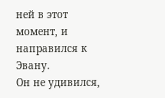ней в этот момент, и направился к Эвану.
Он не удивился,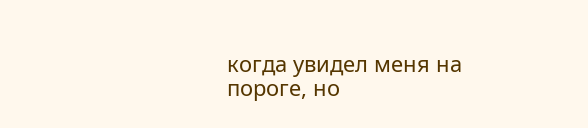когда увидел меня на пороге, но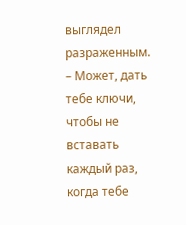выглядел разраженным.
– Может, дать тебе ключи, чтобы не вставать каждый раз, когда тебе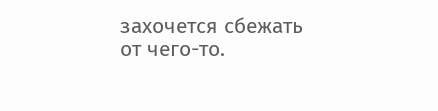захочется сбежать от чего-то.